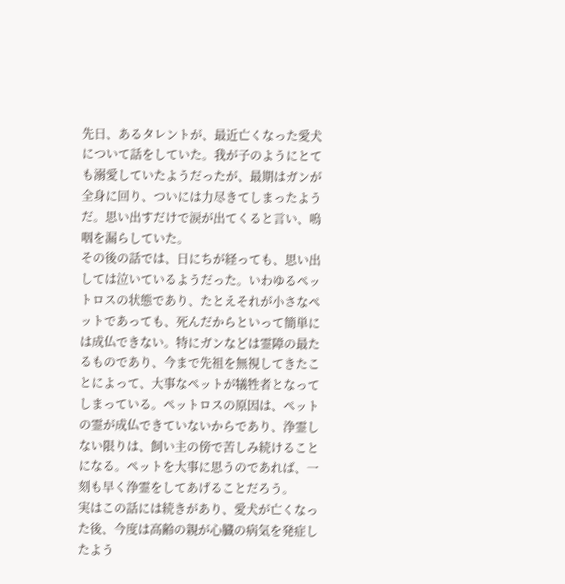先日、あるタレントが、最近亡くなった愛犬について話をしていた。我が子のようにとても溺愛していたようだったが、最期はガンが全身に回り、ついには力尽きてしまったようだ。思い出すだけで涙が出てくると言い、嗚咽を漏らしていた。
その後の話では、日にちが経っても、思い出しては泣いているようだった。いわゆるペットロスの状態であり、たとえそれが小さなペットであっても、死んだからといって簡単には成仏できない。特にガンなどは霊障の最たるものであり、今まで先祖を無視してきたことによって、大事なペットが犠牲者となってしまっている。ペットロスの原因は、ペットの霊が成仏できていないからであり、浄霊しない限りは、飼い主の傍で苦しみ続けることになる。ペットを大事に思うのであれば、一刻も早く浄霊をしてあげることだろう。
実はこの話には続きがあり、愛犬が亡くなった後、今度は高齢の親が心臓の病気を発症したよう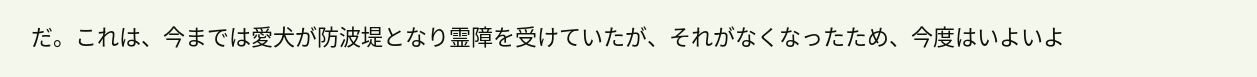だ。これは、今までは愛犬が防波堤となり霊障を受けていたが、それがなくなったため、今度はいよいよ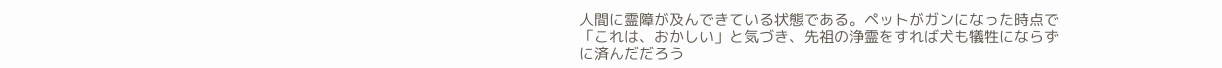人間に霊障が及んできている状態である。ペットがガンになった時点で「これは、おかしい」と気づき、先祖の浄霊をすれば犬も犠牲にならずに済んだだろう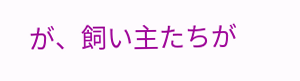が、飼い主たちが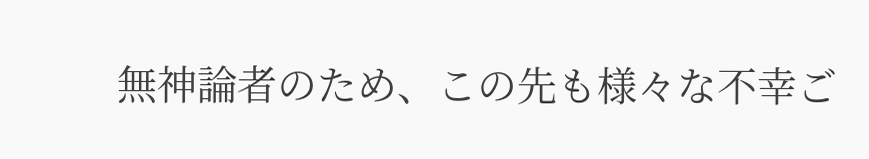無神論者のため、この先も様々な不幸ご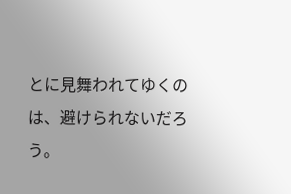とに見舞われてゆくのは、避けられないだろう。